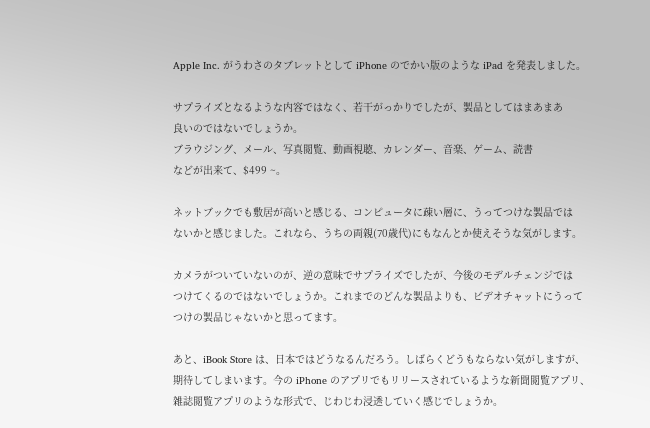Apple Inc. がうわさのタブレットとして iPhone のでかい版のような iPad を発表しました。

サプライズとなるような内容ではなく、若干がっかりでしたが、製品としてはまあまあ
良いのではないでしょうか。
ブラウジング、メール、写真閲覧、動画視聴、カレンダー、音楽、ゲーム、読書
などが出来て、$499 ~。

ネットブックでも敷居が高いと感じる、コンピュータに疎い層に、うってつけな製品では
ないかと感じました。これなら、うちの両親(70歳代)にもなんとか使えそうな気がします。

カメラがついていないのが、逆の意味でサプライズでしたが、今後のモデルチェンジでは
つけてくるのではないでしょうか。これまでのどんな製品よりも、ビデオチャットにうって
つけの製品じゃないかと思ってます。

あと、iBook Store は、日本ではどうなるんだろう。しばらくどうもならない気がしますが、
期待してしまいます。今の iPhone のアプリでもリリースされているような新聞閲覧アプリ、
雑誌閲覧アプリのような形式で、じわじわ浸透していく感じでしょうか。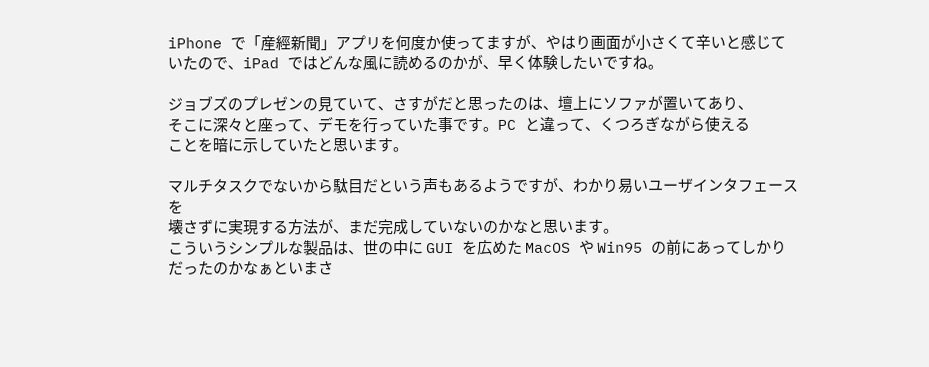iPhone で「産經新聞」アプリを何度か使ってますが、やはり画面が小さくて辛いと感じて
いたので、iPad ではどんな風に読めるのかが、早く体験したいですね。

ジョブズのプレゼンの見ていて、さすがだと思ったのは、壇上にソファが置いてあり、
そこに深々と座って、デモを行っていた事です。PC と違って、くつろぎながら使える
ことを暗に示していたと思います。

マルチタスクでないから駄目だという声もあるようですが、わかり易いユーザインタフェースを
壊さずに実現する方法が、まだ完成していないのかなと思います。
こういうシンプルな製品は、世の中に GUI を広めた MacOS や Win95 の前にあってしかり
だったのかなぁといまさ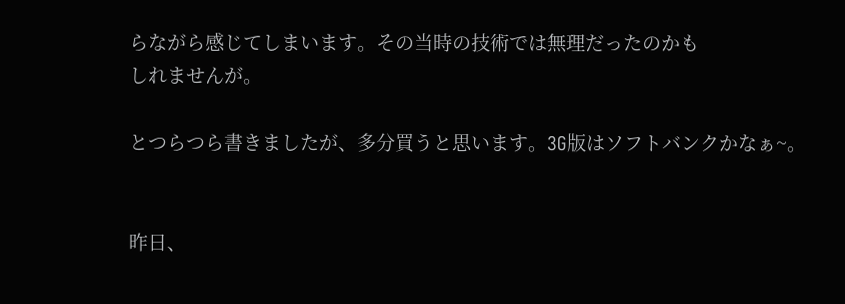らながら感じてしまいます。その当時の技術では無理だったのかも
しれませんが。

とつらつら書きましたが、多分買うと思います。3G版はソフトバンクかなぁ~。


昨日、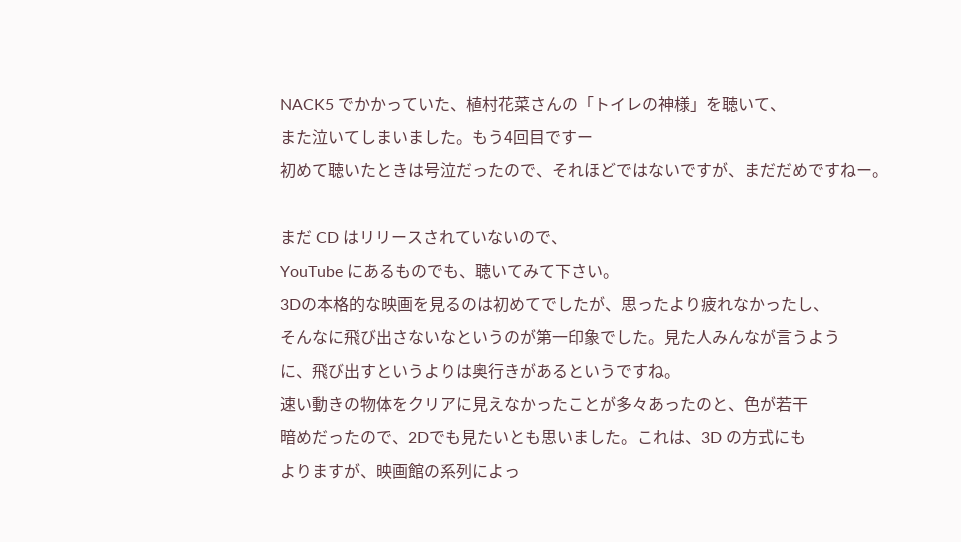NACK5 でかかっていた、植村花菜さんの「トイレの神様」を聴いて、
また泣いてしまいました。もう4回目ですー
初めて聴いたときは号泣だったので、それほどではないですが、まだだめですねー。

まだ CD はリリースされていないので、
YouTube にあるものでも、聴いてみて下さい。
3Dの本格的な映画を見るのは初めてでしたが、思ったより疲れなかったし、
そんなに飛び出さないなというのが第一印象でした。見た人みんなが言うよう
に、飛び出すというよりは奥行きがあるというですね。
速い動きの物体をクリアに見えなかったことが多々あったのと、色が若干
暗めだったので、2Dでも見たいとも思いました。これは、3D の方式にも
よりますが、映画館の系列によっ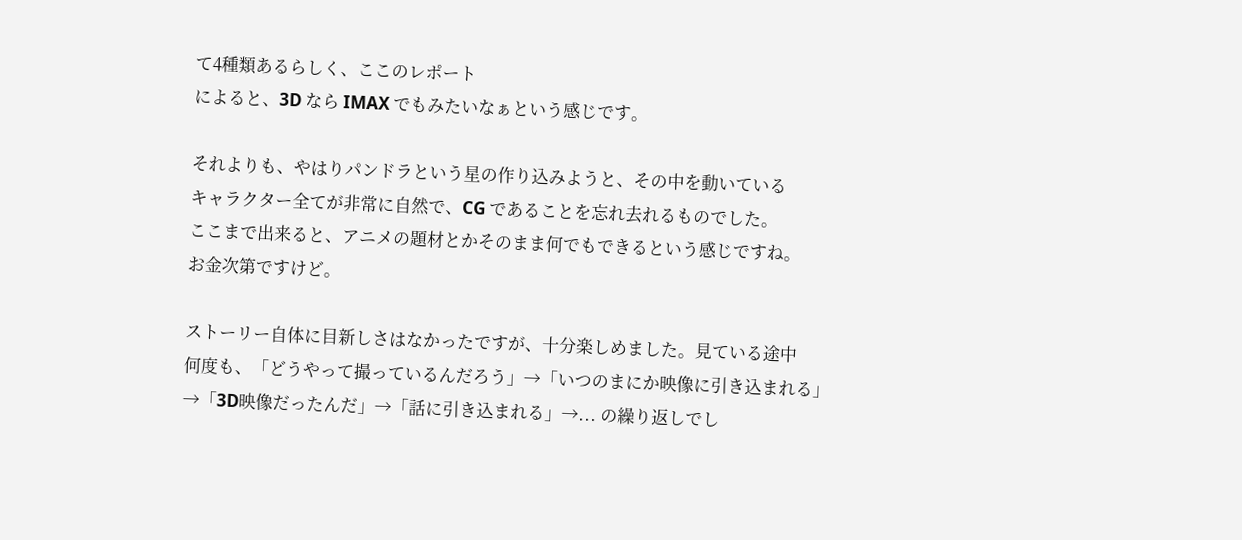て4種類あるらしく、ここのレポート
によると、3D なら IMAX でもみたいなぁという感じです。

それよりも、やはりパンドラという星の作り込みようと、その中を動いている
キャラクター全てが非常に自然で、CG であることを忘れ去れるものでした。
ここまで出来ると、アニメの題材とかそのまま何でもできるという感じですね。
お金次第ですけど。

ストーリー自体に目新しさはなかったですが、十分楽しめました。見ている途中
何度も、「どうやって撮っているんだろう」→「いつのまにか映像に引き込まれる」
→「3D映像だったんだ」→「話に引き込まれる」→... の繰り返しでし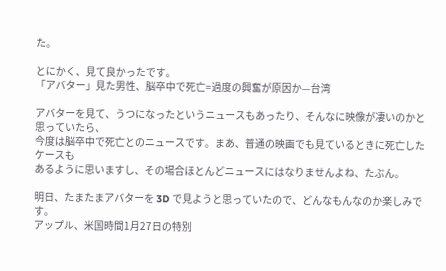た。

とにかく、見て良かったです。
「アバター」見た男性、脳卒中で死亡=過度の興奮が原因か—台湾

アバターを見て、うつになったというニュースもあったり、そんなに映像が凄いのかと思っていたら、
今度は脳卒中で死亡とのニュースです。まあ、普通の映画でも見ているときに死亡したケースも
あるように思いますし、その場合ほとんどニュースにはなりませんよね、たぶん。

明日、たまたまアバターを 3D で見ようと思っていたので、どんなもんなのか楽しみです。
アップル、米国時間1月27日の特別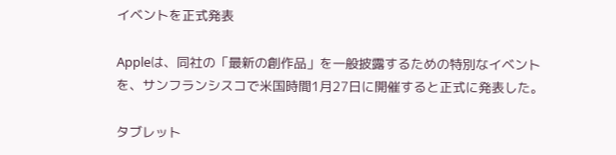イベントを正式発表

Appleは、同社の「最新の創作品」を一般披露するための特別なイベントを、サンフランシスコで米国時間1月27日に開催すると正式に発表した。

タブレット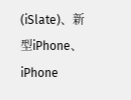(iSlate)、新型iPhone、iPhone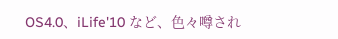OS4.0、iLife'10 など、色々噂され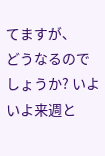てますが、
どうなるのでしょうか? いよいよ来週と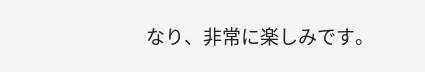なり、非常に楽しみです。